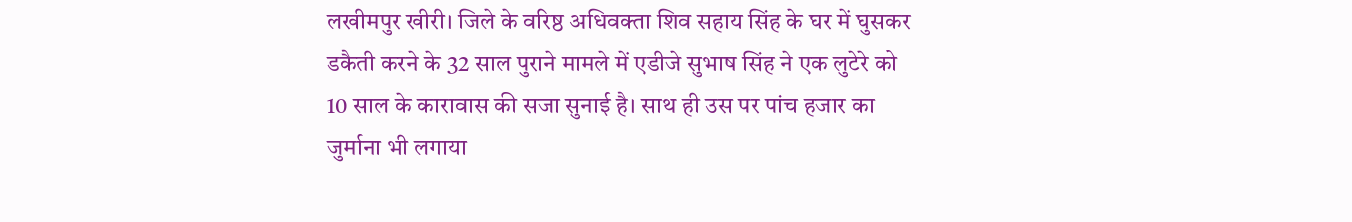लखीमपुर खीरी। जिले के वरिष्ठ अधिवक्ता शिव सहाय सिंह के घर में घुसकर डकैती करने के 32 साल पुराने मामले में एडीजे सुभाष सिंह ने एक लुटेरे को 10 साल के कारावास की सजा सुनाई है। साथ ही उस पर पांच हजार का जुर्माना भी लगाया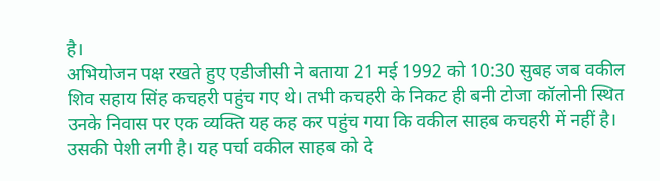है।
अभियोजन पक्ष रखते हुए एडीजीसी ने बताया 21 मई 1992 को 10:30 सुबह जब वकील शिव सहाय सिंह कचहरी पहुंच गए थे। तभी कचहरी के निकट ही बनी टोजा कॉलोनी स्थित उनके निवास पर एक व्यक्ति यह कह कर पहुंच गया कि वकील साहब कचहरी में नहीं है। उसकी पेशी लगी है। यह पर्चा वकील साहब को दे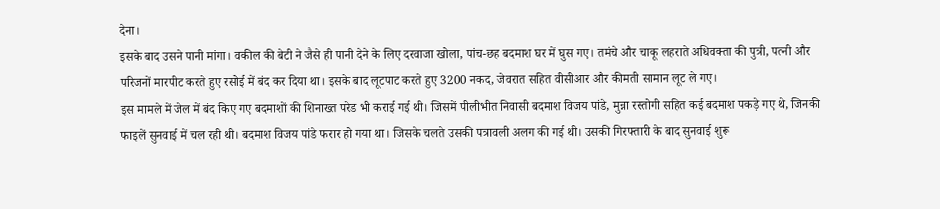देना।
इसके बाद उसने पानी मांगा। वकील की बेटी ने जैसे ही पानी देने के लिए दरवाजा खोला, पांच-छह बदमाश घर में घुस गए। तमंचे और चाकू लहराते अधिवक्ता की पुत्री, पत्नी और परिजनों मारपीट करते हुए रसोई में बंद कर दिया था। इसके बाद लूटपाट करते हुए 3200 नकद, जेवरात सहित वीसीआर और कीमती सामान लूट ले गए।
इस मामले में जेल में बंद किए गए बदमाशों की शिनाख्त परेड भी कराई गई थी। जिसमें पीलीभीत निवासी बदमाश विजय पांडे, मुन्ना रस्तोगी सहित कई बदमाश पकड़े गए थे, जिनकी फाइलें सुनवाई में चल रही थी। बदमाश विजय पांडे फरार हो गया था। जिसके चलते उसकी पत्रावली अलग की गई थी। उसकी गिरफ्तारी के बाद सुनवाई शुरू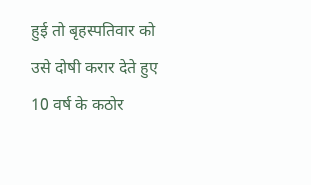हुई तो बृहस्पतिवार को उसे दोषी करार देते हुए 10 वर्ष के कठोर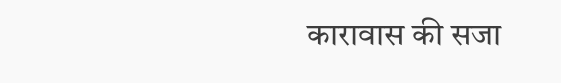कारावास की सजा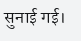सुनाई गई।